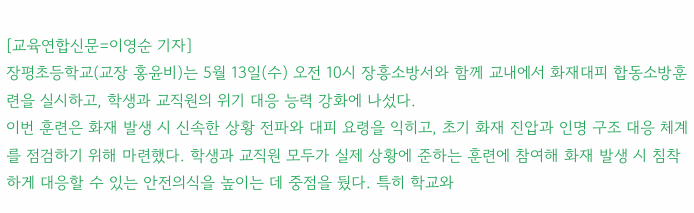[교육연합신문=이영순 기자]
장평초등학교(교장 홍윤비)는 5월 13일(수) 오전 10시 장흥소방서와 함께 교내에서 화재대피 합동소방훈련을 실시하고, 학생과 교직원의 위기 대응 능력 강화에 나섰다.
이번 훈련은 화재 발생 시 신속한 상황 전파와 대피 요령을 익히고, 초기 화재 진압과 인명 구조 대응 체계를 점검하기 위해 마련했다. 학생과 교직원 모두가 실제 상황에 준하는 훈련에 참여해 화재 발생 시 침착하게 대응할 수 있는 안전의식을 높이는 데 중점을 뒀다. 특히 학교와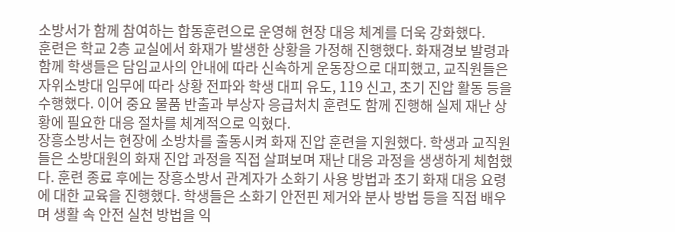소방서가 함께 참여하는 합동훈련으로 운영해 현장 대응 체계를 더욱 강화했다.
훈련은 학교 2층 교실에서 화재가 발생한 상황을 가정해 진행했다. 화재경보 발령과 함께 학생들은 담임교사의 안내에 따라 신속하게 운동장으로 대피했고, 교직원들은 자위소방대 임무에 따라 상황 전파와 학생 대피 유도, 119 신고, 초기 진압 활동 등을 수행했다. 이어 중요 물품 반출과 부상자 응급처치 훈련도 함께 진행해 실제 재난 상황에 필요한 대응 절차를 체계적으로 익혔다.
장흥소방서는 현장에 소방차를 출동시켜 화재 진압 훈련을 지원했다. 학생과 교직원들은 소방대원의 화재 진압 과정을 직접 살펴보며 재난 대응 과정을 생생하게 체험했다. 훈련 종료 후에는 장흥소방서 관계자가 소화기 사용 방법과 초기 화재 대응 요령에 대한 교육을 진행했다. 학생들은 소화기 안전핀 제거와 분사 방법 등을 직접 배우며 생활 속 안전 실천 방법을 익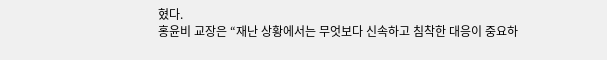혔다.
홍윤비 교장은 “재난 상황에서는 무엇보다 신속하고 침착한 대응이 중요하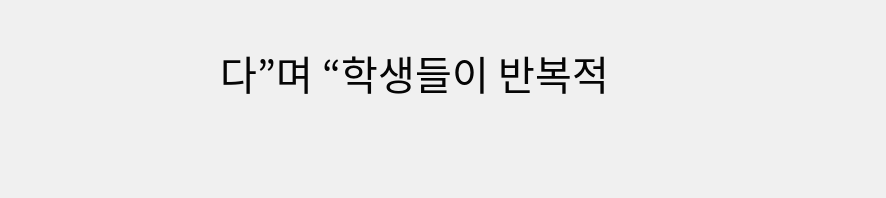다”며 “학생들이 반복적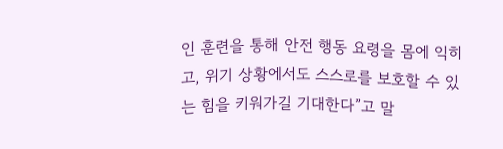인 훈련을 통해 안전 행동 요령을 몸에 익히고, 위기 상황에서도 스스로를 보호할 수 있는 힘을 키워가길 기대한다”고 말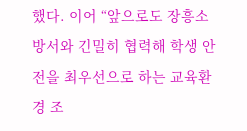했다. 이어 “앞으로도 장흥소방서와 긴밀히 협력해 학생 안전을 최우선으로 하는 교육환경 조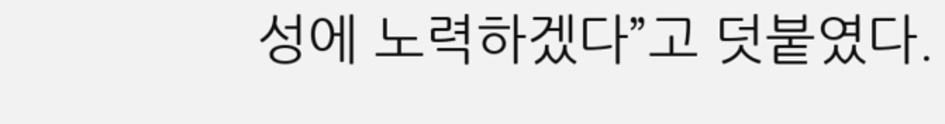성에 노력하겠다”고 덧붙였다.